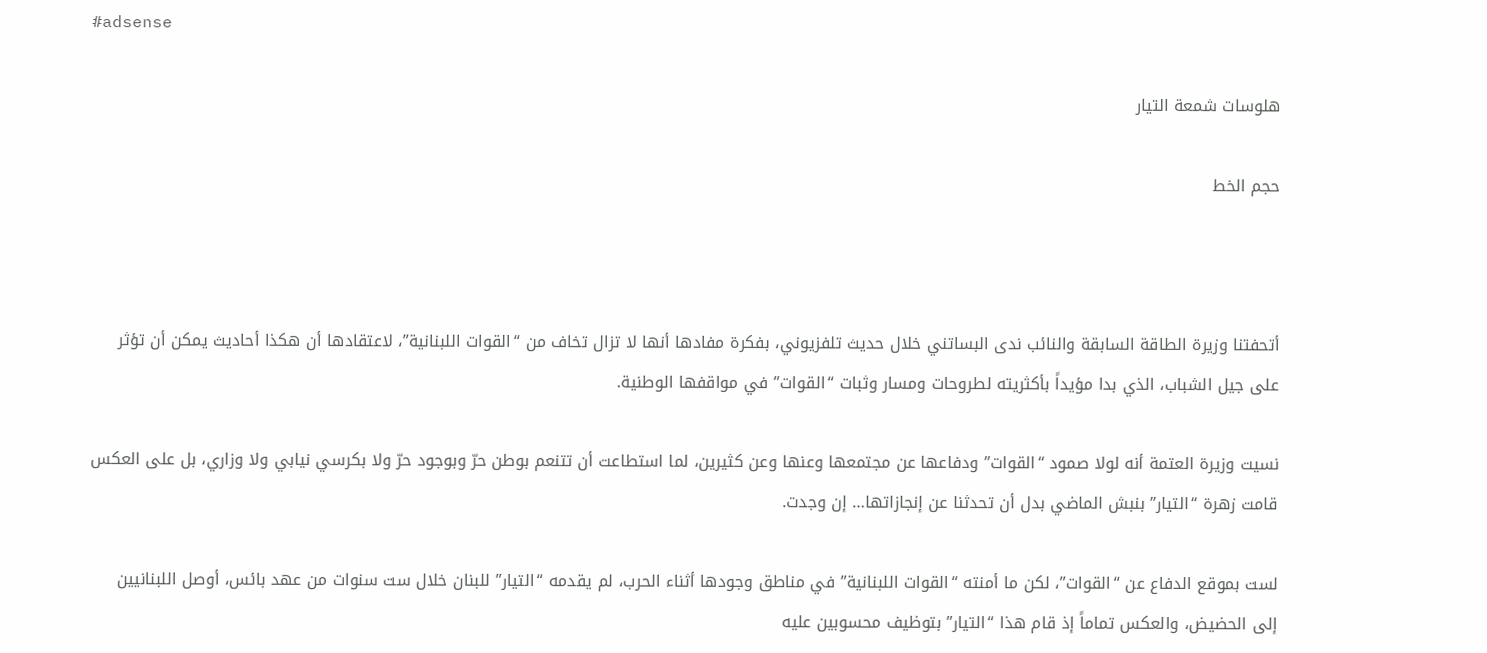#adsense

هلوسات شمعة التيار

حجم الخط



أتحفتنا وزيرة الطاقة السابقة والنائب ندى البساتني خلال حديث تلفزيوني، بفكرة مفادها أنها لا تزال تخاف من “القوات اللبنانية”، لاعتقادها أن هكذا أحاديث يمكن أن تؤثر على جيل الشباب، الذي بدا مؤيداً بأكثريته لطروحات ومسار وثبات “القوات” في مواقفها الوطنية.

نسيت وزيرة العتمة أنه لولا صمود “القوات” ودفاعها عن مجتمعها وعنها وعن كثيرين، لما استطاعت أن تتنعم بوطن حرّ وبوجود حرّ ولا بكرسي نيابي ولا وزاري، بل على العكس قامت زهرة “التيار” بنبش الماضي بدل أن تحدثنا عن إنجازاتها… إن وجدت.

لست بموقع الدفاع عن “القوات”، لكن ما أمنته “القوات اللبنانية” في مناطق وجودها أثناء الحرب، لم يقدمه “التيار” للبنان خلال ست سنوات من عهد بائس، أوصل اللبنانيين إلى الحضيض، والعكس تماماً إذ قام هذا “التيار” بتوظيف محسوبين عليه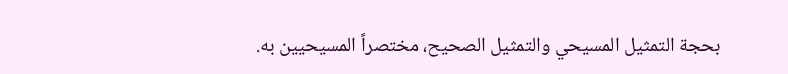بحجة التمثيل المسيحي والتمثيل الصحيح، مختصراً المسيحيين به.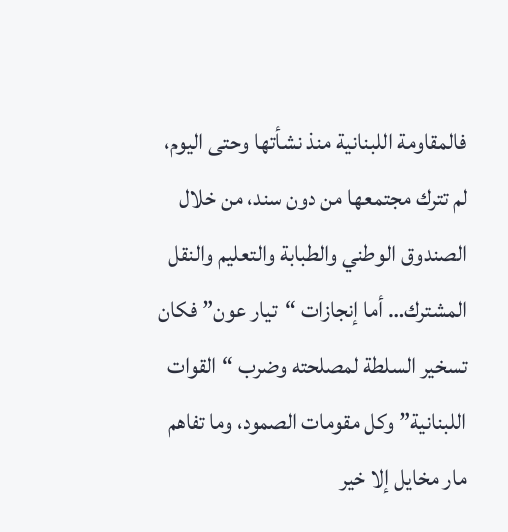فالمقاومة اللبنانية منذ نشأتها وحتى اليوم، لم تترك مجتمعها من دون سند، من خلال الصندوق الوطني والطبابة والتعليم والنقل المشترك… أما إنجازات “تيار عون” فكان تسخير السلطة لمصلحته وضرب “القوات اللبنانية” وكل مقومات الصمود، وما تفاهم مار مخايل إلا خير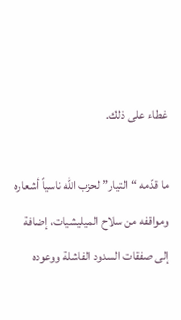غطاء على ذلك.

ما قدّمه “التيار” لحزب الله ناسياً أشعاره ومواقفه من سلاح الميليشيات، إضافة إلى صفقات السدود الفاشلة ووعوده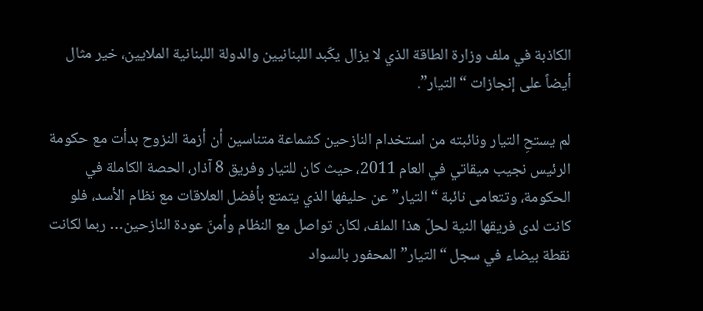الكاذبة في ملف وزارة الطاقة الذي لا يزال يكّبد اللبنانيين والدولة اللبنانية الملايين، خير مثال أيضاً على إنجازات “التيار”.

لم يستحِ التيار ونائبته من استخدام النازحين كشماعة متناسين أن أزمة النزوح بدأت مع حكومة الرئيس نجيب ميقاتي في العام 2011، حيث كان للتيار وفريق 8 آذار، الحصة الكاملة في الحكومة، وتتعامى نائبة “التيار” عن حليفها الذي يتمتع بأفضل العلاقات مع نظام الأسد، فلو كانت لدى فريقها النية لحلّ هذا الملف، لكان تواصل مع النظام وأمنّ عودة النازحين… ربما لكانت نقطة بيضاء في سجل “التيار” المحفور بالسواد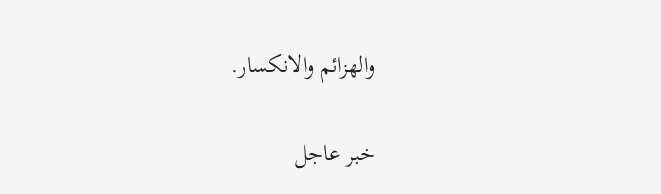والهزائم والانكسار.

خبر عاجل